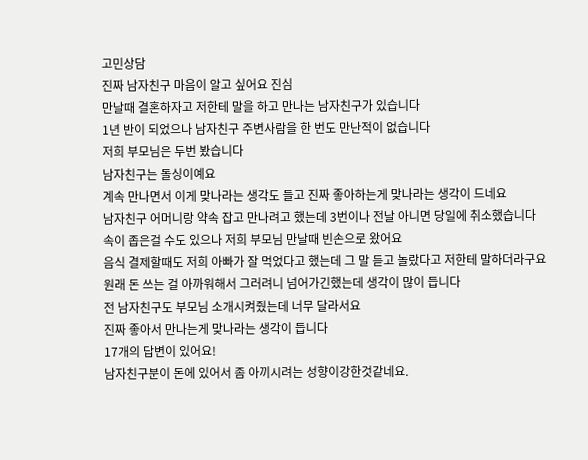고민상담
진짜 남자친구 마음이 알고 싶어요 진심
만날때 결혼하자고 저한테 말을 하고 만나는 남자친구가 있습니다
1년 반이 되었으나 남자친구 주변사람을 한 번도 만난적이 없습니다
저희 부모님은 두번 봤습니다
남자친구는 돌싱이예요
계속 만나면서 이게 맞나라는 생각도 들고 진짜 좋아하는게 맞나라는 생각이 드네요
남자친구 어머니랑 약속 잡고 만나려고 했는데 3번이나 전날 아니면 당일에 취소했습니다
속이 좁은걸 수도 있으나 저희 부모님 만날때 빈손으로 왔어요
음식 결제할때도 저희 아빠가 잘 먹었다고 했는데 그 말 듣고 놀랐다고 저한테 말하더라구요
원래 돈 쓰는 걸 아까워해서 그러려니 넘어가긴했는데 생각이 많이 듭니다
전 남자친구도 부모님 소개시켜줬는데 너무 달라서요
진짜 좋아서 만나는게 맞나라는 생각이 듭니다
17개의 답변이 있어요!
남자친구분이 돈에 있어서 좀 아끼시려는 성향이강한것같네요.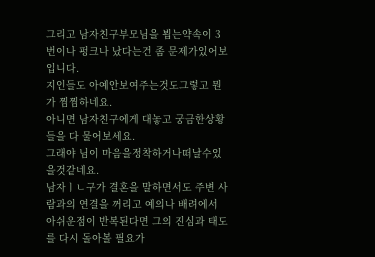그리고 남자친구부모님을 뵙는약속이 3번이나 펑크나 났다는건 좀 문제가있어보입니다.
지인들도 아예안보여주는것도그렇고 뭔가 찜찜하네요.
아니면 남자친구에게 대놓고 궁금한상황들을 다 물어보세요.
그래야 님이 마음을정착하거나떠날수있을것같네요.
남자ㅣㄴ구가 결혼을 말하면서도 주변 사람과의 연결을 꺼리고 예의나 배려에서 아쉬운점이 반복된다면 그의 진심과 태도를 다시 돌아볼 필요가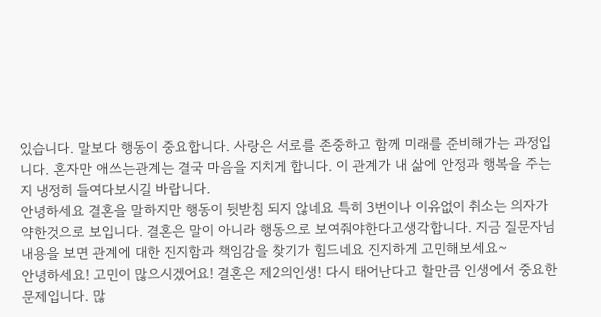있습니다. 말보다 행동이 중요합니다. 사랑은 서로를 존중하고 함께 미래를 준비해가는 과정입니다. 혼자만 애쓰는관계는 결국 마음을 지치게 합니다. 이 관계가 내 삶에 안정과 행복을 주는지 냉정히 들여다보시길 바랍니다.
안녕하세요 결혼을 말하지만 행동이 뒷받침 되지 않네요 특히 3번이나 이유없이 취소는 의자가 약한것으로 보입니다. 결혼은 말이 아니라 행동으로 보여줘야한다고생각합니다. 지금 질문자님 내용을 보면 관계에 대한 진지함과 책임감을 찾기가 힘드네요 진지하게 고민해보세요~
안녕하세요! 고민이 많으시겠어요! 결혼은 제2의인생! 다시 태어난다고 할만큼 인생에서 중요한 문제입니다. 많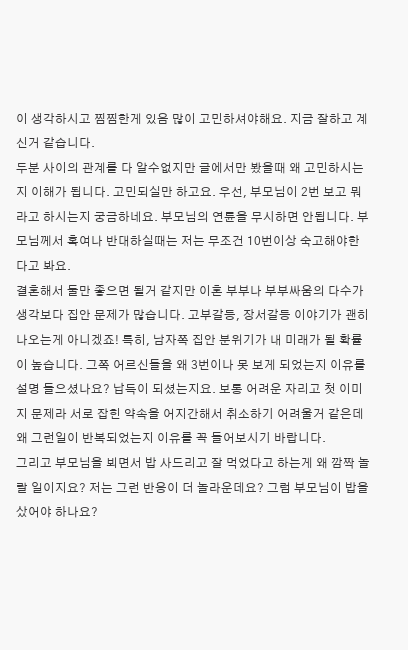이 생각하시고 찜찜한게 있음 많이 고민하셔야해요. 지금 잘하고 계신거 같습니다.
두분 사이의 관계를 다 알수없지만 글에서만 봤을때 왜 고민하시는지 이해가 됩니다. 고민되실만 하고요. 우선, 부모님이 2번 보고 뭐라고 하시는지 궁금하네요. 부모님의 연륜을 무시하면 안됩니다. 부모님께서 혹여나 반대하실때는 저는 무조건 10번이상 숙고해야한다고 봐요.
결혼해서 둘만 좋으면 될거 같지만 이혼 부부나 부부싸움의 다수가 생각보다 집안 문제가 많습니다. 고부갈등, 장서갈등 이야기가 괜히 나오는게 아니겠죠! 특히, 남자쪽 집안 분위기가 내 미래가 될 확률이 높습니다. 그쪽 어르신들을 왜 3번이나 못 보게 되었는지 이유를 설명 들으셨나요? 납득이 되셨는지요. 보통 어려운 자리고 첫 이미지 문제라 서로 잡힌 약속을 어지간해서 취소하기 어려울거 같은데 왜 그런일이 반복되었는지 이유를 꼭 들어보시기 바랍니다.
그리고 부모님을 뵈면서 밥 사드리고 잘 먹었다고 하는게 왜 깜짝 놀랄 일이지요? 저는 그런 반응이 더 놀라운데요? 그럼 부모님이 밥을 샀어야 하나요?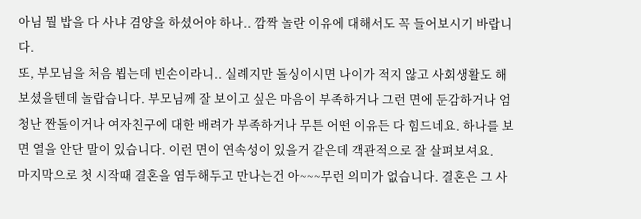아님 뭘 밥을 다 사냐 겸양을 하셨어야 하나.. 깜짝 놀란 이유에 대해서도 꼭 들어보시기 바랍니다.
또, 부모님을 처음 뵙는데 빈손이라니.. 실례지만 돌싱이시면 나이가 적지 않고 사회생활도 해보셨을텐데 놀랍습니다. 부모님께 잘 보이고 싶은 마음이 부족하거나 그런 면에 둔감하거나 엄청난 짠돌이거나 여자친구에 대한 배려가 부족하거나 무튼 어떤 이유든 다 힘드네요. 하나를 보면 열을 안단 말이 있습니다. 이런 면이 연속성이 있을거 같은데 객관적으로 잘 살펴보셔요.
마지막으로 첫 시작때 결혼을 염두해두고 만나는건 아~~~무런 의미가 없습니다. 결혼은 그 사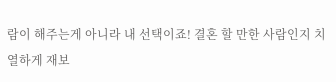람이 해주는게 아니라 내 선택이죠! 결혼 할 만한 사람인지 치열하게 재보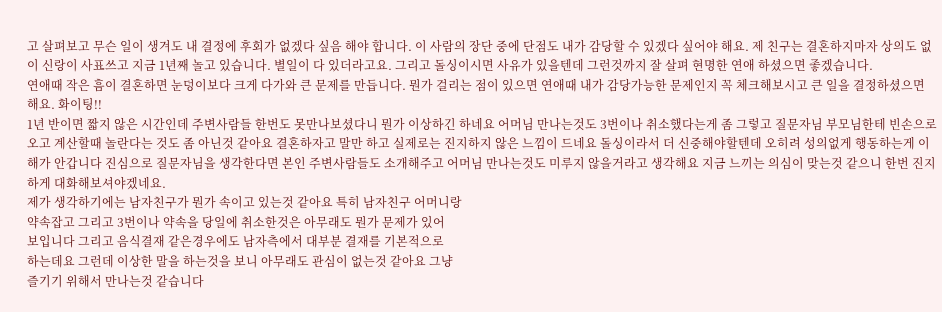고 살펴보고 무슨 일이 생겨도 내 결정에 후회가 없겠다 싶음 해야 합니다. 이 사람의 장단 중에 단점도 내가 감당할 수 있겠다 싶어야 해요. 제 친구는 결혼하지마자 상의도 없이 신랑이 사표쓰고 지금 1년째 놀고 있습니다. 별일이 다 있더라고요. 그리고 돌싱이시면 사유가 있을텐데 그런것까지 잘 살펴 현명한 연애 하셨으면 좋겠습니다.
연애때 작은 흠이 결혼하면 눈덩이보다 크게 다가와 큰 문제를 만듭니다. 뭔가 걸리는 점이 있으면 연애때 내가 감당가능한 문제인지 꼭 체크해보시고 큰 일을 결정하셨으면 해요. 화이팅!!
1년 반이면 짧지 않은 시간인데 주변사람들 한번도 못만나보셨다니 뭔가 이상하긴 하네요 어머님 만나는것도 3번이나 취소했다는게 좀 그렇고 질문자님 부모님한테 빈손으로 오고 계산할때 놀란다는 것도 좀 아닌것 같아요 결혼하자고 말만 하고 실제로는 진지하지 않은 느낌이 드네요 돌싱이라서 더 신중해야할텐데 오히려 성의없게 행동하는게 이해가 안갑니다 진심으로 질문자님을 생각한다면 본인 주변사람들도 소개해주고 어머님 만나는것도 미루지 않을거라고 생각해요 지금 느끼는 의심이 맞는것 같으니 한번 진지하게 대화해보셔야겠네요.
제가 생각하기에는 남자친구가 뭔가 속이고 있는것 같아요 특히 남자친구 어머니랑
약속잡고 그리고 3번이나 약속을 당일에 취소한것은 아무래도 뭔가 문제가 있어
보입니다 그리고 음식결재 같은경우에도 남자측에서 대부분 결재를 기본적으로
하는데요 그런데 이상한 말을 하는것을 보니 아무래도 관심이 없는것 같아요 그냥
즐기기 위해서 만나는것 같습니다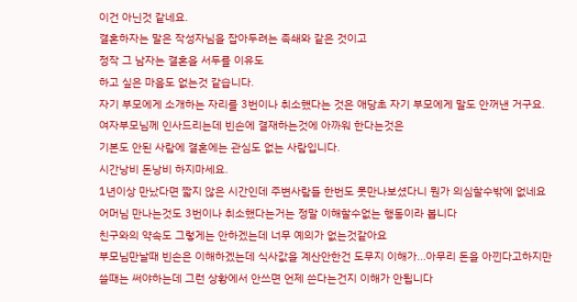이건 아닌것 같네요.
결혼하자는 말은 작성자님을 잡아두려는 족쇄와 같은 것이고
정작 그 남자는 결혼을 서두를 이유도
하고 싶은 마음도 없는것 같습니다.
자기 부모에게 소개하는 자리를 3번이나 취소했다는 것은 애당초 자기 부모에게 말도 안꺼낸 거구요.
여자부모님께 인사드리는데 빈손에 결재하는것에 아까워 한다는것은
기본도 안된 사람에 결혼에는 관심도 없는 사람입니다.
시간낭비 돈낭비 하지마세요.
1년이상 만났다면 짧지 않은 시간인데 주변사람들 한번도 못만나보셨다니 뭔가 의심할수밖에 없네요
어머님 만나는것도 3번이나 취소했다는거는 정말 이해할수없는 행동이라 봅니다
친구와의 약속도 그렇게는 안하겠는데 너무 예의가 없는것같아요
부모님만날때 빈손은 이해하겠는데 식사값을 계산안한건 도무지 이해가...아무리 돈을 아낀다고하지만 쓸때는 써야하는데 그런 상황에서 안쓰면 언제 쓴다는건지 이해가 안됩니다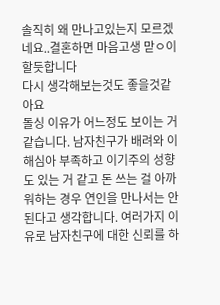솔직히 왜 만나고있는지 모르겠네요..결혼하면 마음고생 맏ㅇ이할듯합니다
다시 생각해보는것도 좋을것같아요
돌싱 이유가 어느정도 보이는 거 같습니다. 남자친구가 배려와 이해심아 부족하고 이기주의 성향도 있는 거 같고 돈 쓰는 걸 아까워하는 경우 연인을 만나서는 안된다고 생각합니다. 여러가지 이유로 남자친구에 대한 신뢰를 하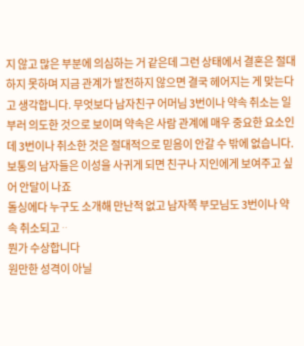지 않고 많은 부분에 의심하는 거 같은데 그런 상태에서 결혼은 절대 하지 못하며 지금 관계가 발전하지 않으면 결국 헤어지는 게 맞는다고 생각합니다. 무엇보다 남자친구 어머님 3번이나 약속 취소는 일부러 의도한 것으로 보이며 약속은 사람 관계에 매우 중요한 요소인데 3번이나 취소한 것은 절대적으로 믿음이 안갈 수 밖에 없습니다.
보통의 남자들은 이성을 사귀게 되면 친구나 지인에게 보여주고 싶어 안달이 나죠
돌싱에다 누구도 소개해 만난적 없고 남자쪽 부모님도 3번이나 약속 취소되고ᆢ
뭔가 수상합니다
원만한 성격이 아닐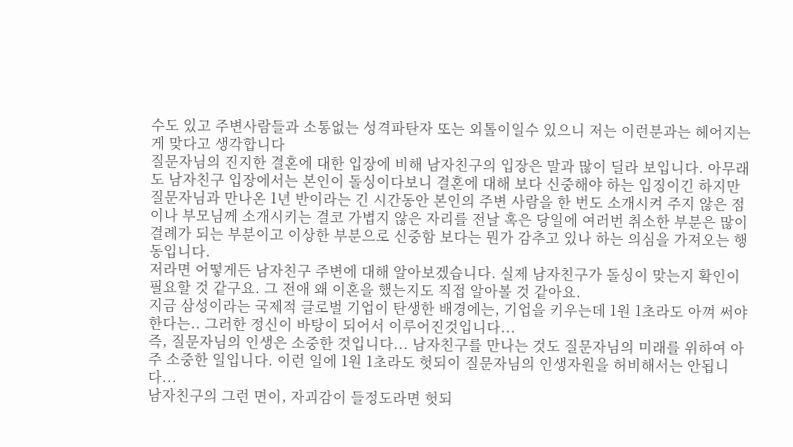수도 있고 주변사람들과 소통없는 성격파탄자 또는 외톨이일수 있으니 저는 이런분과는 헤어지는게 맞다고 생각합니다
질문자님의 진지한 결혼에 대한 입장에 비해 남자친구의 입장은 말과 많이 딜라 보입니다. 아무래도 남자친구 입장에서는 본인이 돌싱이다보니 결혼에 대해 보다 신중해야 하는 입징이긴 하지만 질문자님과 만나온 1년 반이라는 긴 시간동안 본인의 주변 사람을 한 번도 소개시켜 주지 않은 점이나 부모님께 소개시키는 결코 가볍지 않은 자리를 전날 혹은 당일에 여러번 취소한 부분은 많이 결례가 되는 부분이고 이상한 부분으로 신중함 보다는 뭔가 감추고 있나 하는 의심을 가져오는 행동입니다.
저라면 어떻게든 남자친구 주변에 대해 알아보겠습니다. 실제 남자친구가 돌싱이 맞는지 확인이 필요할 것 같구요. 그 전애 왜 이혼을 했는지도 직접 알아볼 것 같아요.
지금 삼성이라는 국제적 글로벌 기업이 탄생한 배경에는, 기업을 키우는데 1원 1초라도 아껴 써야한다는.. 그러한 정신이 바탕이 되어서 이루어진것입니다...
즉, 질문자님의 인생은 소중한 것입니다... 남자친구를 만나는 것도 질문자님의 미래를 위하여 아주 소중한 일입니다. 이런 일에 1원 1초라도 헛되이 질문자님의 인생자원을 허비해서는 안됩니다...
남자친구의 그런 면이, 자괴감이 들정도라면 헛되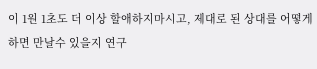이 1원 1초도 더 이상 할애하지마시고, 제대로 된 상대를 어떻게하면 만날수 있을지 연구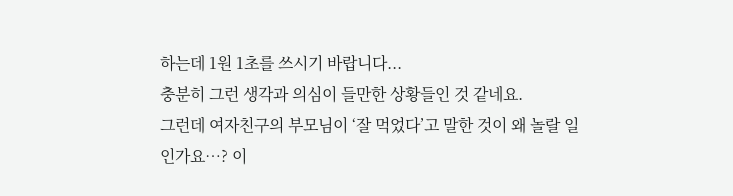하는데 1원 1초를 쓰시기 바랍니다...
충분히 그런 생각과 의심이 들만한 상황들인 것 같네요.
그런데 여자친구의 부모님이 ‘잘 먹었다’고 말한 것이 왜 놀랄 일인가요…? 이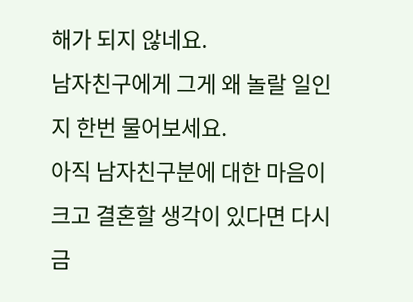해가 되지 않네요.
남자친구에게 그게 왜 놀랄 일인지 한번 물어보세요.
아직 남자친구분에 대한 마음이 크고 결혼할 생각이 있다면 다시금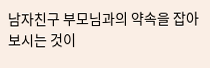남자친구 부모님과의 약속을 잡아보시는 것이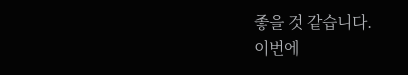좋을 것 같습니다.
이번에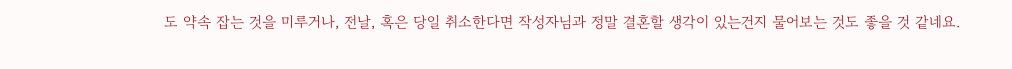도 약속 잡는 것을 미루거나, 전날, 혹은 당일 취소한다면 작성자님과 정말 결혼할 생각이 있는건지 물어보는 것도 좋을 것 같네요.